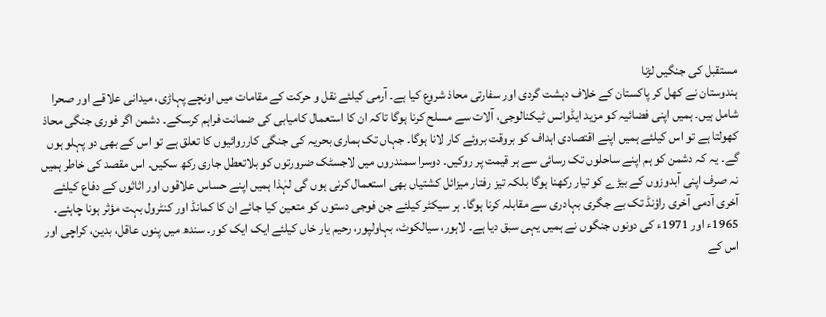مستقبل کی جنگیں لڑنا
ہندوستان نے کھل کر پاکستان کے خلاف دہشت گردی اور سفارتی محاذ شروع کیا ہے۔ آرمی کیلئے نقل و حرکت کے مقامات میں اونچے پہاڑی، میدانی علاقے اور صحرا شامل ہیں۔ ہمیں اپنی فضائیہ کو مزید ایڈوانس ٹیکنالوجی، آلات سے مسلح کرنا ہوگا تاکہ ان کا استعمال کامیابی کی ضمانت فراہم کرسکے۔ دشمن اگر فوری جنگی محاذ کھولتا ہے تو اس کیلئے ہمیں اپنے اقتصادی اہداف کو بروقت بروئے کار لانا ہوگا۔ جہاں تک ہماری بحریہ کی جنگی کارروائیوں کا تعلق ہے تو اس کے بھی دو پہلو ہوں گے۔ یہ کہ دشمن کو ہم اپنے ساحلوں تک رسائی سے ہر قیمت پر روکیں۔ دوسرا سمندروں میں لاجسٹک ضرورتوں کو بلاتعطل جاری رکھ سکیں۔ اس مقصد کی خاطر ہمیں نہ صرف اپنی آبدوزوں کے بیڑے کو تیار رکھنا ہوگا بلکہ تیز رفتار میزائل کشتیاں بھی استعمال کرنی ہوں گی لہٰذا ہمیں اپنے حساس علاقوں اور اثاثوں کے دفاع کیلئے آخری آدمی آخری راؤنڈ تک بے جگری بہادری سے مقابلہ کرنا ہوگا۔ ہر سیکٹر کیلئے جن فوجی دستوں کو متعین کیا جائے ان کا کمانڈ اور کنٹرول بہت مؤثر ہونا چاہئے۔ 1965ء اور 1971ء کی دونوں جنگوں نے ہمیں یہی سبق دیا ہے۔ لاہور، سیالکوٹ، بہاولپور، رحیم یار خاں کیلئے ایک ایک کور۔ سندھ میں پنوں عاقل، بدین، کراچی اور اس کے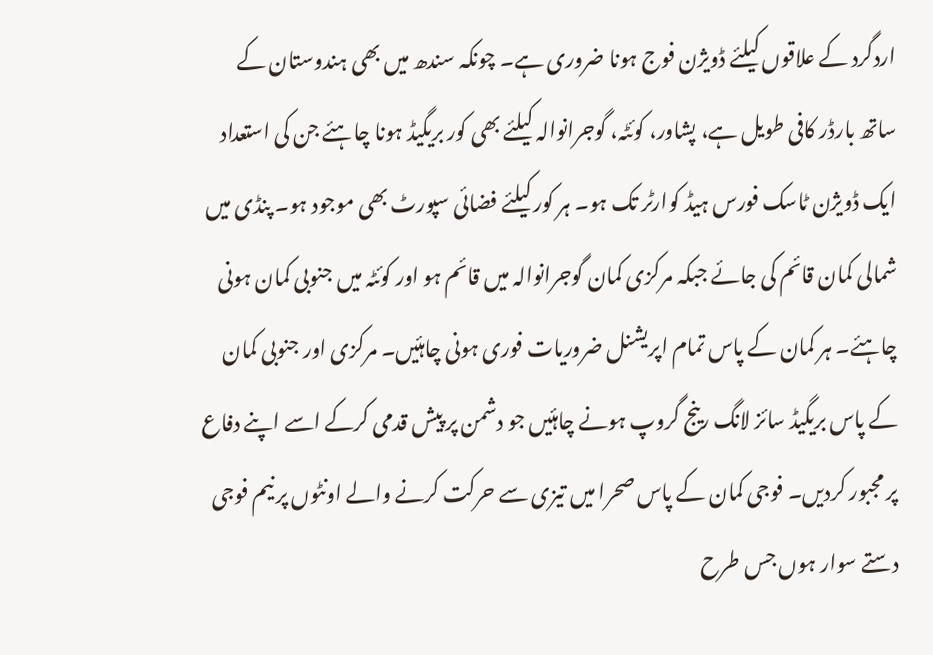اردگرد کے علاقوں کیلئے ڈویژن فوج ہونا ضروری ہے۔ چونکہ سندھ میں بھی ہندوستان کے ساتھ بارڈر کافی طویل ہے، پشاور، کوئٹہ، گوجرانوالہ کیلئے بھی کور بریگیڈ ہونا چاہئے جن کی استعداد ایک ڈویژن ٹاسک فورس ہیڈ کوارٹر تک ہو۔ ہر کور کیلئے فضائی سپورٹ بھی موجود ہو۔ پنڈی میں شمالی کمان قائم کی جائے جبکہ مرکزی کمان گوجرانوالہ میں قائم ہو اور کوئٹہ میں جنوبی کمان ہونی چاہئے۔ ہر کمان کے پاس تمام اپریشنل ضروریات فوری ہونی چاہئیں۔ مرکزی اور جنوبی کمان کے پاس بریگیڈ سائز لانگ رینج گروپ ہونے چاہئیں جو دشمن پر پیش قدمی کرکے اسے اپنے دفاع پر مجبور کردیں۔ فوجی کمان کے پاس صحرا میں تیزی سے حرکت کرنے والے اونٹوں پر نیم فوجی دستے سوار ہوں جس طرح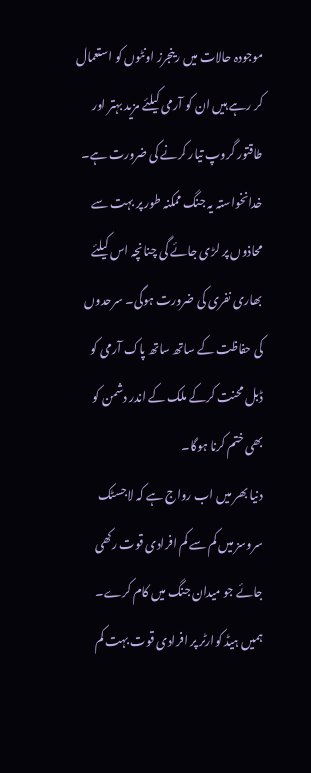موجودہ حالات میں رینجرز اونٹوں کو استعمال کر رہے ہیں ان کو آرمی کیلئے مزید بہتر اور طاقتور گروپ تیار کرنے کی ضرورت ہے۔ خدانخواستہ یہ جنگ ممکنہ طور پر بہت سے محاذوں پر لڑی جائے گی چنانچہ اس کیلئے بھاری نفری کی ضرورت ہوگی۔ سرحدوں کی حفاظت کے ساتھ ساتھ پاک آرمی کو ڈبل محنت کرکے ملک کے اندر دشمن کو بھی ختم کرنا ہوگا۔
دنیا بھر میں اب رواج ہے کہ لاجسٹک سروسز میں کم سے کم افرادی قوت رکھی جائے جو میدان جنگ میں کام کرے۔ ہمیں ہیڈ کوارٹر پر افرادی قوت بہت کم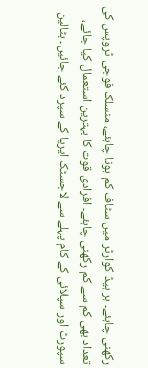رکھنی چاہئے۔ ہر ہیڈ کوارٹر میں سٹاف کم ہونا چاہئے، منسلک فوجی ٹروپس کی تعداد بھی کم سے کم رکھنی چاہئے۔ افرادی قوت کا بہترین استعمال کیا جائے، سپورٹ اور سپلائی کے کام پہلے سے لاجسٹک ایریا کے سپرد کئے جائیں۔ بٹالین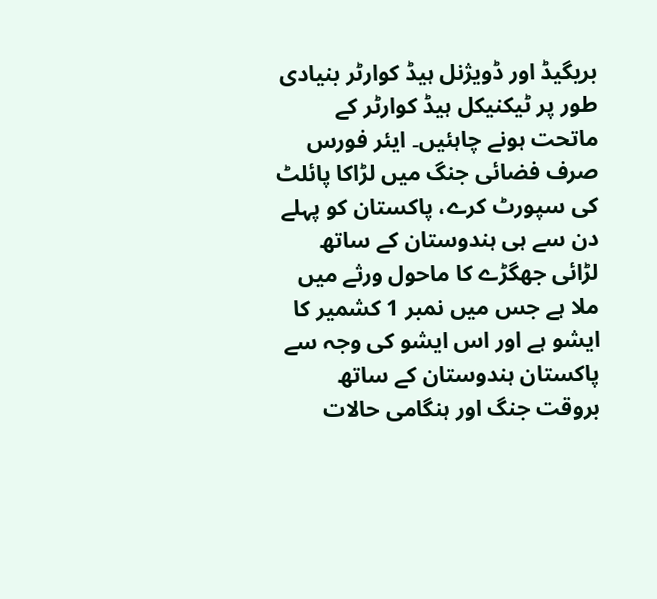بریگیڈ اور ڈویژنل ہیڈ کوارٹر بنیادی طور پر ٹیکنیکل ہیڈ کوارٹر کے ماتحت ہونے چاہئیں۔ ایئر فورس صرف فضائی جنگ میں لڑاکا پائلٹ کی سپورٹ کرے، پاکستان کو پہلے دن سے ہی ہندوستان کے ساتھ لڑائی جھگڑے کا ماحول ورثے میں ملا ہے جس میں نمبر 1 کشمیر کا ایشو ہے اور اس ایشو کی وجہ سے پاکستان ہندوستان کے ساتھ بروقت جنگ اور ہنگامی حالات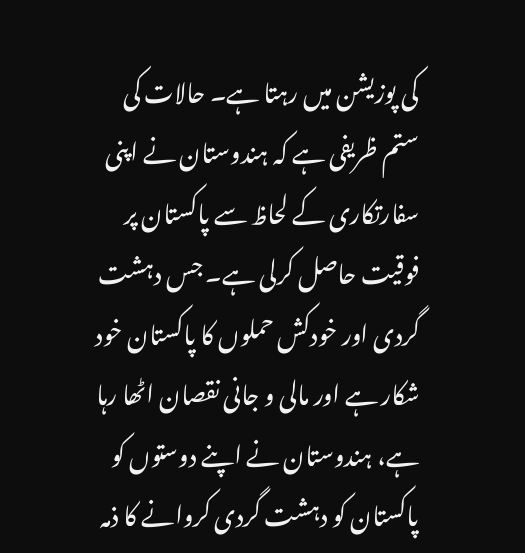کی پوزیشن میں رہتا ہے۔ حالات کی ستم ظریفی ہے کہ ہندوستان نے اپنی سفارتکاری کے لحاظ سے پاکستان پر فوقیت حاصل کرلی ہے۔ جس دہشت گردی اور خودکش حملوں کا پاکستان خود شکار ہے اور مالی و جانی نقصان اٹھا رہا ہے، ہندوستان نے اپنے دوستوں کو پاکستان کو دہشت گردی کروانے کا ذمہ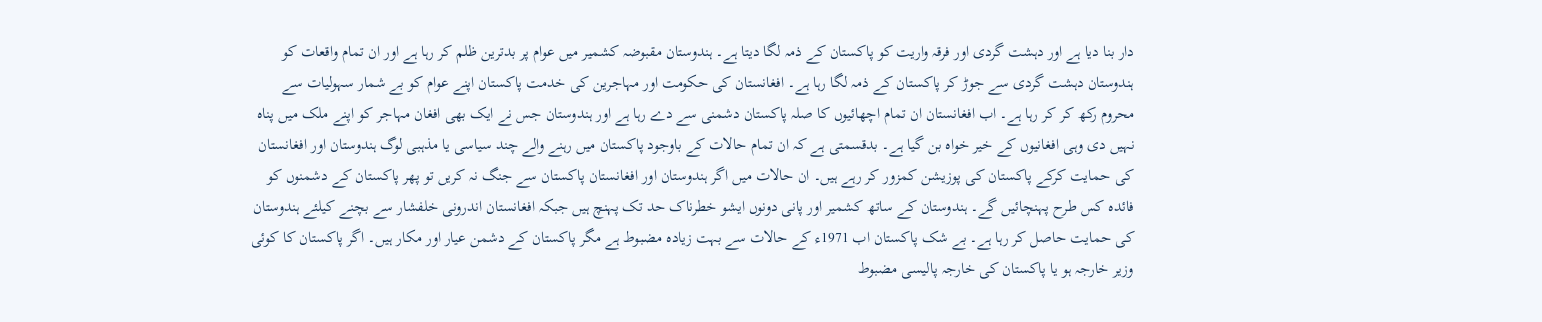دار بنا دیا ہے اور دہشت گردی اور فرقہ واریت کو پاکستان کے ذمہ لگا دیتا ہے۔ ہندوستان مقبوضہ کشمیر میں عوام پر بدترین ظلم کر رہا ہے اور ان تمام واقعات کو ہندوستان دہشت گردی سے جوڑ کر پاکستان کے ذمہ لگا رہا ہے۔ افغانستان کی حکومت اور مہاجرین کی خدمت پاکستان اپنے عوام کو بے شمار سہولیات سے محروم رکھ کر کر رہا ہے۔ اب افغانستان ان تمام اچھائیوں کا صلہ پاکستان دشمنی سے دے رہا ہے اور ہندوستان جس نے ایک بھی افغان مہاجر کو اپنے ملک میں پناہ نہیں دی وہی افغانیوں کے خیر خواہ بن گیا ہے۔ بدقسمتی ہے کہ ان تمام حالات کے باوجود پاکستان میں رہنے والے چند سیاسی یا مذہبی لوگ ہندوستان اور افغانستان کی حمایت کرکے پاکستان کی پوزیشن کمزور کر رہے ہیں۔ ان حالات میں اگر ہندوستان اور افغانستان پاکستان سے جنگ نہ کریں تو پھر پاکستان کے دشمنوں کو فائدہ کس طرح پہنچائیں گے۔ ہندوستان کے ساتھ کشمیر اور پانی دونوں ایشو خطرناک حد تک پہنچ ہیں جبکہ افغانستان اندرونی خلفشار سے بچنے کیلئے ہندوستان کی حمایت حاصل کر رہا ہے۔ بے شک پاکستان اب 1971ء کے حالات سے بہت زیادہ مضبوط ہے مگر پاکستان کے دشمن عیار اور مکار ہیں۔ اگر پاکستان کا کوئی وزیر خارجہ ہو یا پاکستان کی خارجہ پالیسی مضبوط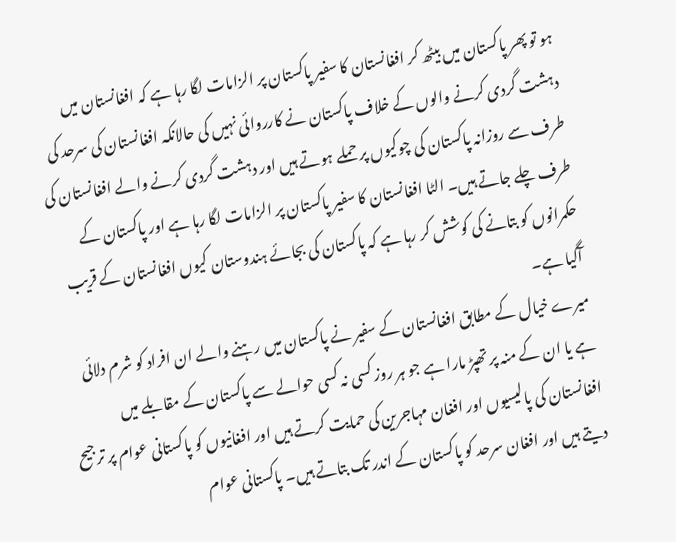ہو تو پھر پاکستان میں بیٹھ کر افغانستان کا سفیر پاکستان پر الزامات لگا رہا ہے کہ افغانستان میں دہشت گردی کرنے والوں کے خلاف پاکستان نے کارروائی نہیں کی حالانکہ افغانستان کی سرحد کی طرف سے روزانہ پاکستان کی چوکیوں پر حملے ہوتے ہیں اور دہشت گردی کرنے والے افغانستان کی طرف چلے جاتے ہیں۔ الٹا افغانستان کا سفیر پاکستان پر الزامات لگا رہا ہے اور پاکستان کے حکمرانوں کو بتانے کی کوشش کر رہا ہے کہ پاکستان کی بجائے ہندوستان کیوں افغانستان کے قریب آگیا ہے۔
میرے خیال کے مطابق افغانستان کے سفیر نے پاکستان میں رہنے والے ان افراد کو شرم دلائی ہے یا ان کے منہ پر تھپڑ مارا ہے جو ہر روز کسی نہ کسی حوالے سے پاکستان کے مقابلے میں افغانستان کی پالیسیوں اور افغان مہاجرین کی حمایت کرتے ہیں اور افغانیوں کو پاکستانی عوام پر ترجیح دیتے ہیں اور افغان سرحد کو پاکستان کے اندر تک بتاتے ہیں۔ پاکستانی عوام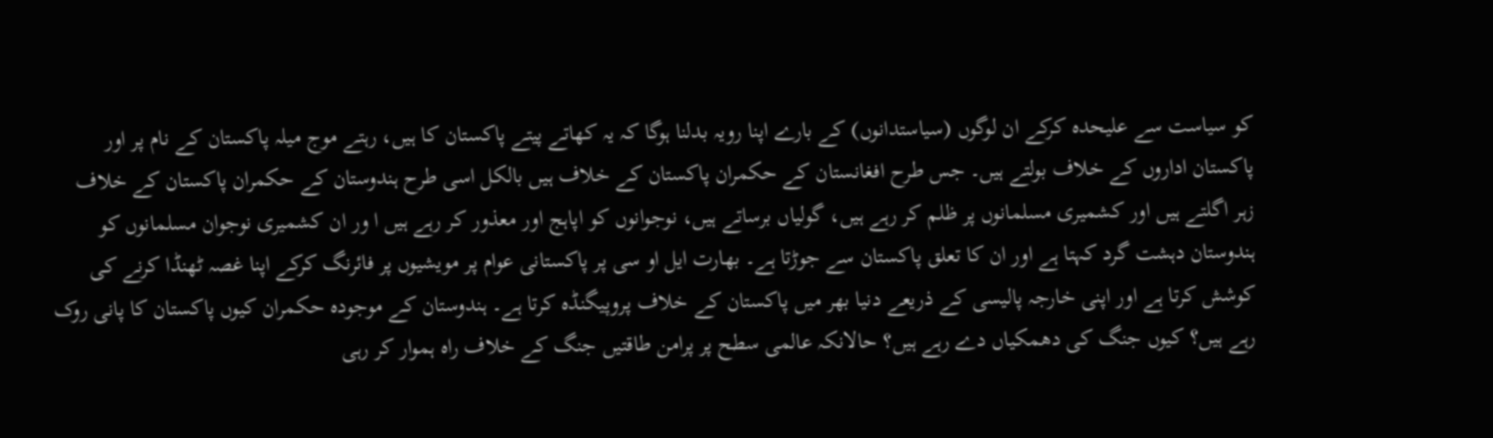کو سیاست سے علیحدہ کرکے ان لوگوں (سیاستدانوں) کے بارے اپنا رویہ بدلنا ہوگا کہ یہ کھاتے پیتے پاکستان کا ہیں، رہتے موج میلہ پاکستان کے نام پر اور پاکستان اداروں کے خلاف بولتے ہیں۔ جس طرح افغانستان کے حکمران پاکستان کے خلاف ہیں بالکل اسی طرح ہندوستان کے حکمران پاکستان کے خلاف زہر اگلتے ہیں اور کشمیری مسلمانوں پر ظلم کر رہے ہیں، گولیاں برساتے ہیں، نوجوانوں کو اپاہج اور معذور کر رہے ہیں ا ور ان کشمیری نوجوان مسلمانوں کو ہندوستان دہشت گرد کہتا ہے اور ان کا تعلق پاکستان سے جوڑتا ہے۔ بھارت ایل او سی پر پاکستانی عوام پر مویشیوں پر فائرنگ کرکے اپنا غصہ ٹھنڈا کرنے کی کوشش کرتا ہے اور اپنی خارجہ پالیسی کے ذریعے دنیا بھر میں پاکستان کے خلاف پروپیگنڈہ کرتا ہے۔ ہندوستان کے موجودہ حکمران کیوں پاکستان کا پانی روک رہے ہیں؟ کیوں جنگ کی دھمکیاں دے رہے ہیں؟ حالانکہ عالمی سطح پر پرامن طاقتیں جنگ کے خلاف راہ ہموار کر رہی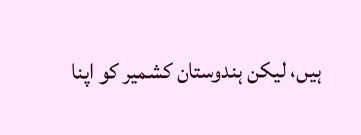ہیں، لیکن ہندوستان کشمیر کو اپنا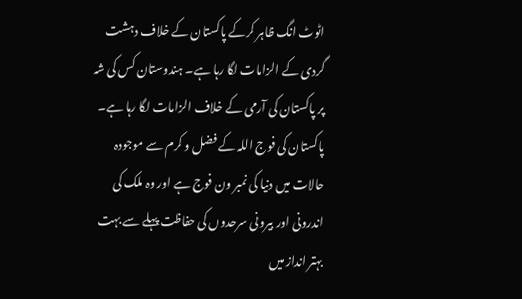اٹوٹ انگ ظاہر کرکے پاکستان کے خلاف دہشت گردی کے الزامات لگا رہا ہے۔ ہندوستان کس کی شہ پر پاکستان کی آرمی کے خلاف الزامات لگا رہا ہے۔ پاکستان کی فوج اللہ کے فضل و کرم سے موجودہ حالات میں دنیا کی نمبر ون فوج ہے اور وہ ملک کی اندرونی اور بیرونی سرحدوں کی حفاظت پہلے سے بہت بہتر انداز میں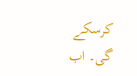کرسکے گی۔ اب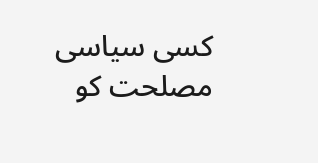کسی سیاسی مصلحت کو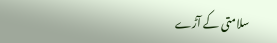سلامتی کے آڑے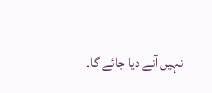نہیں آنے دیا جائے گا۔